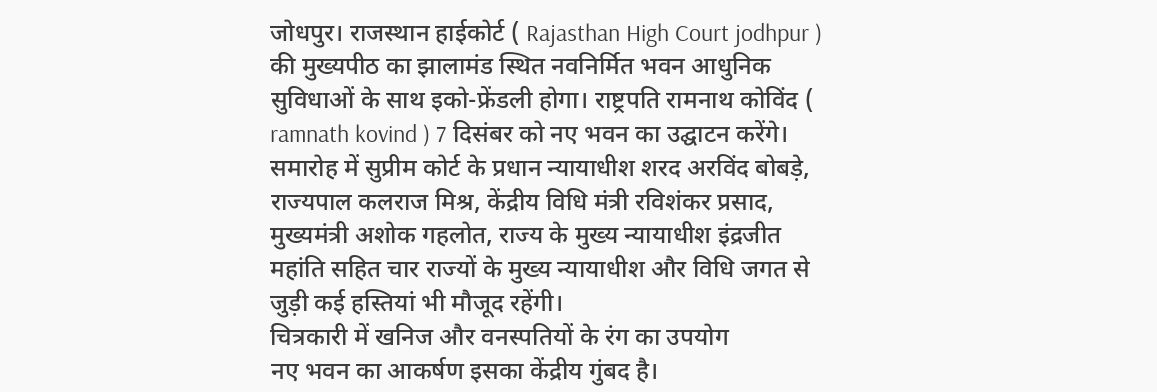जोधपुर। राजस्थान हाईकोर्ट ( Rajasthan High Court jodhpur ) की मुख्यपीठ का झालामंड स्थित नवनिर्मित भवन आधुनिक सुविधाओं के साथ इको-फ्रेंडली होगा। राष्ट्रपति रामनाथ कोविंद ( ramnath kovind ) 7 दिसंबर को नए भवन का उद्घाटन करेंगे। समारोह में सुप्रीम कोर्ट के प्रधान न्यायाधीश शरद अरविंद बोबड़े, राज्यपाल कलराज मिश्र, केंद्रीय विधि मंत्री रविशंकर प्रसाद, मुख्यमंत्री अशोक गहलोत, राज्य के मुख्य न्यायाधीश इंद्रजीत महांति सहित चार राज्यों के मुख्य न्यायाधीश और विधि जगत से जुड़ी कई हस्तियां भी मौजूद रहेंगी।
चित्रकारी में खनिज और वनस्पतियों के रंग का उपयोग
नए भवन का आकर्षण इसका केंद्रीय गुंबद है।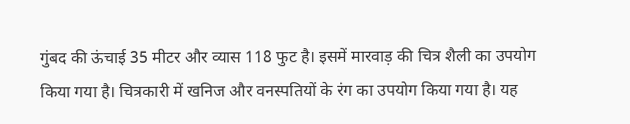गुंबद की ऊंचाई 35 मीटर और व्यास 118 फुट है। इसमें मारवाड़ की चित्र शैली का उपयोग किया गया है। चित्रकारी में खनिज और वनस्पतियों के रंग का उपयोग किया गया है। यह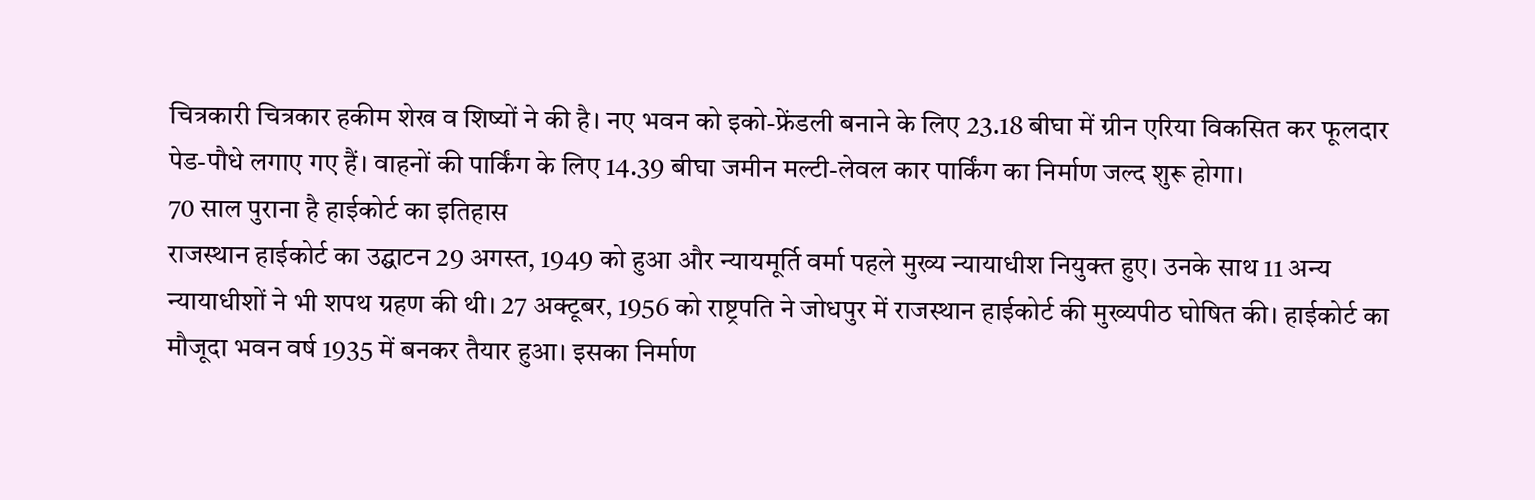चित्रकारी चित्रकार हकीम शेख व शिष्यों ने की है। नए भवन को इको-फ्रेंडली बनाने के लिए 23.18 बीघा में ग्रीन एरिया विकसित कर फूलदार पेड-पौधे लगाए गए हैं। वाहनों की पार्किंग के लिए 14.39 बीघा जमीन मल्टी-लेवल कार पार्किंग का निर्माण जल्द शुरू होगा।
70 साल पुराना है हाईकोर्ट का इतिहास
राजस्थान हाईकोर्ट का उद्घाटन 29 अगस्त, 1949 को हुआ और न्यायमूर्ति वर्मा पहले मुख्य न्यायाधीश नियुक्त हुए। उनके साथ 11 अन्य न्यायाधीशों ने भी शपथ ग्रहण की थी। 27 अक्टूबर, 1956 को राष्ट्रपति ने जोधपुर में राजस्थान हाईकोर्ट की मुख्यपीठ घोषित की। हाईकोर्ट का मौजूदा भवन वर्ष 1935 में बनकर तैयार हुआ। इसका निर्माण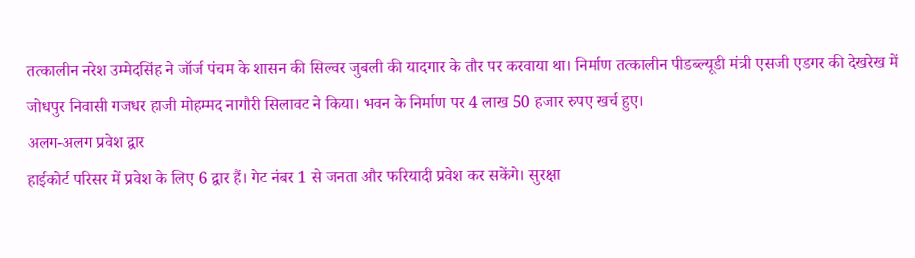तत्कालीन नरेश उम्मेदसिंह ने जॉर्ज पंचम के शासन की सिल्वर जुबली की यादगार के तौर पर करवाया था। निर्माण तत्कालीन पीडब्ल्यूडी मंत्री एसजी एडगर की देखरेख में जोधपुर निवासी गजधर हाजी मोहम्मद नागौरी सिलावट ने किया। भवन के निर्माण पर 4 लाख 50 हजार रुपए खर्च हुए।
अलग-अलग प्रवेश द्वार
हाईकोर्ट परिसर में प्रवेश के लिए 6 द्वार हैं। गेट नंबर 1 से जनता और फरियादी प्रवेश कर सकेंगे। सुरक्षा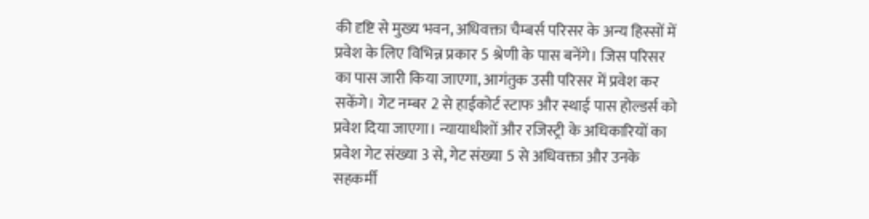की दृष्टि से मुख्य भवन, अधिवक्ता चैम्बर्स परिसर के अन्य हिस्सों में प्रवेश के लिए विभिन्न प्रकार 5 श्रेणी के पास बनेंगे। जिस परिसर का पास जारी किया जाएगा, आगंतुक उसी परिसर में प्रवेश कर सकेंगे। गेट नम्बर 2 से हाईकोर्ट स्टाफ और स्थाई पास होल्डर्स को प्रवेश दिया जाएगा। न्यायाधीशों और रजिस्ट्री के अधिकारियों का प्रवेश गेट संख्या 3 से, गेट संख्या 5 से अधिवक्ता और उनके सहकर्मी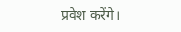प्रवेश करेंगे।